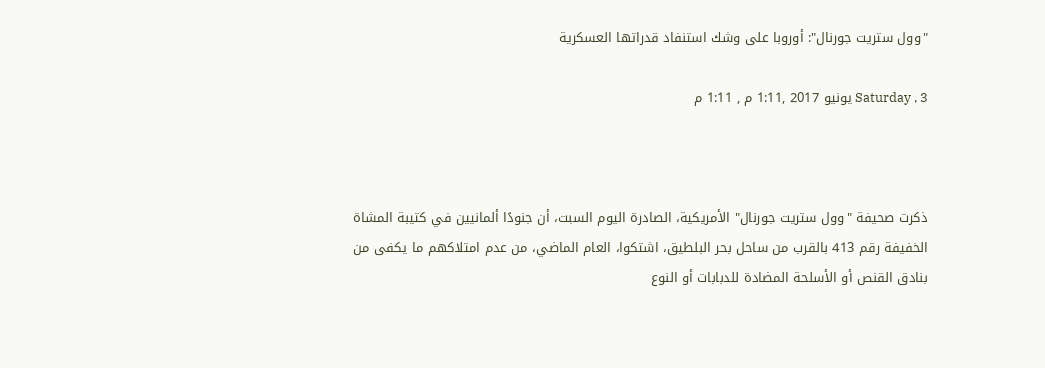"وول ستريت جورنال": أوروبا على وشك استنفاد قدراتها العسكرية

Saturday , 3 يونيو 2017 ,1:11 م , 1:11 م



ذكرت صحيفة "وول ستريت جورنال" الأمريكية، الصادرة اليوم السبت، أن جنودًا ألمانيين في كتيبة المشاة الخفيفة رقم 413 بالقرب من ساحل بحر البلطيق، اشتكوا، العام الماضي، من عدم امتلاكهم ما يكفى من بنادق القنص أو الأسلحة المضادة للدبابات أو النوع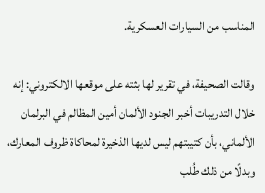المناسب من السيارات العسكرية.

وقالت الصحيفة، في تقرير لها بثته على موقعها الالكتروني: إنه خلال التدريبات أخبر الجنود الألمان أمين المظالم في البرلمان الألماني، بأن كتيبتهم ليس لديها الذخيرة لمحاكاة ظروف المعارك، وبدلًا من ذلك طُلب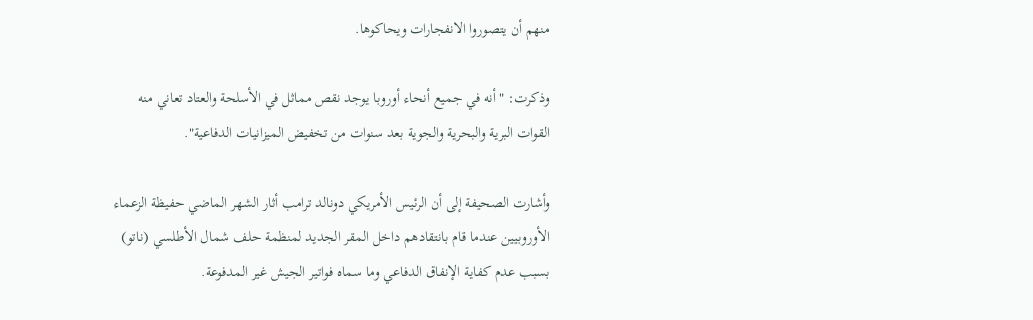منهم أن يتصوروا الانفجارات ويحاكوها.

وذكرت: "أنه في جميع أنحاء أوروبا يوجد نقص مماثل في الأسلحة والعتاد تعاني منه القوات البرية والبحرية والجوية بعد سنوات من تخفيض الميزانيات الدفاعية".

وأشارت الصحيفة إلى أن الرئيس الأمريكي دونالد ترامب أثار الشهر الماضي حفيظة الزعماء الأوروبيين عندما قام بانتقادهم داخل المقر الجديد لمنظمة حلف شمال الأطلسي (ناتو) بسبب عدم كفاية الإنفاق الدفاعي وما سماه فواتير الجيش غير المدفوعة.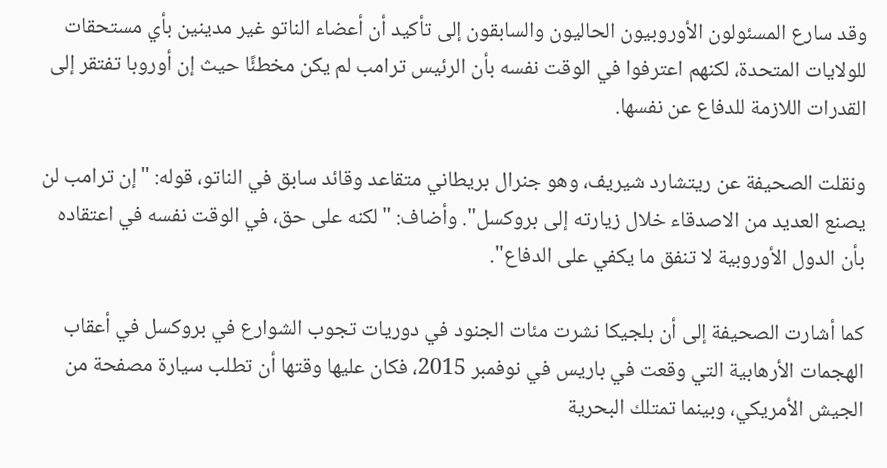وقد سارع المسئولون الأوروبيون الحاليون والسابقون إلى تأكيد أن أعضاء الناتو غير مدينين بأي مستحقات للولايات المتحدة، لكنهم اعترفوا في الوقت نفسه بأن الرئيس ترامب لم يكن مخطئًا حيث إن أوروبا تفتقر إلى القدرات اللازمة للدفاع عن نفسها.

ونقلت الصحيفة عن ريتشارد شيريف، وهو جنرال بريطاني متقاعد وقائد سابق في الناتو، قوله: "إن ترامب لن يصنع العديد من الاصدقاء خلال زيارته إلى بروكسل". وأضاف: "لكنه على حق، في الوقت نفسه في اعتقاده بأن الدول الأوروبية لا تنفق ما يكفي على الدفاع".

كما أشارت الصحيفة إلى أن بلجيكا نشرت مئات الجنود في دوريات تجوب الشوارع في بروكسل في أعقاب الهجمات الأرهابية التي وقعت في باريس في نوفمبر 2015، فكان عليها وقتها أن تطلب سيارة مصفحة من الجيش الأمريكي، وبينما تمتلك البحرية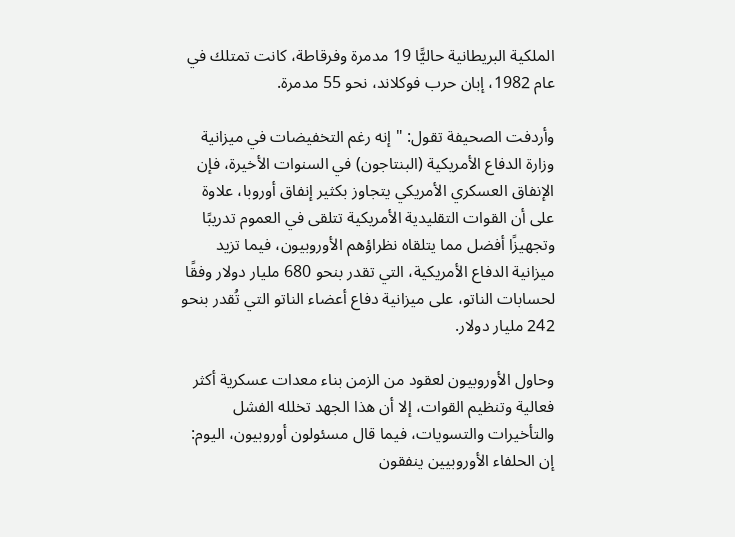الملكية البريطانية حاليًّا 19 مدمرة وفرقاطة، كانت تمتلك في عام 1982، إبان حرب فوكلاند، نحو 55 مدمرة.

وأردفت الصحيفة تقول: "إنه رغم التخفيضات في ميزانية وزارة الدفاع الأمريكية (البنتاجون) في السنوات الأخيرة، فإن الإنفاق العسكري الأمريكي يتجاوز بكثير إنفاق أوروبا، علاوة على أن القوات التقليدية الأمريكية تتلقى في العموم تدريبًا وتجهيزًا أفضل مما يتلقاه نظراؤهم الأوروبيون، فيما تزيد ميزانية الدفاع الأمريكية، التي تقدر بنحو 680 مليار دولار وفقًا لحسابات الناتو، على ميزانية دفاع أعضاء الناتو التي تُقدر بنحو 242 مليار دولار.

وحاول الأوروبيون لعقود من الزمن بناء معدات عسكرية أكثر فعالية وتنظيم القوات، إلا أن هذا الجهد تخلله الفشل والتأخيرات والتسويات، فيما قال مسئولون أوروبيون، اليوم: إن الحلفاء الأوروبيين ينفقون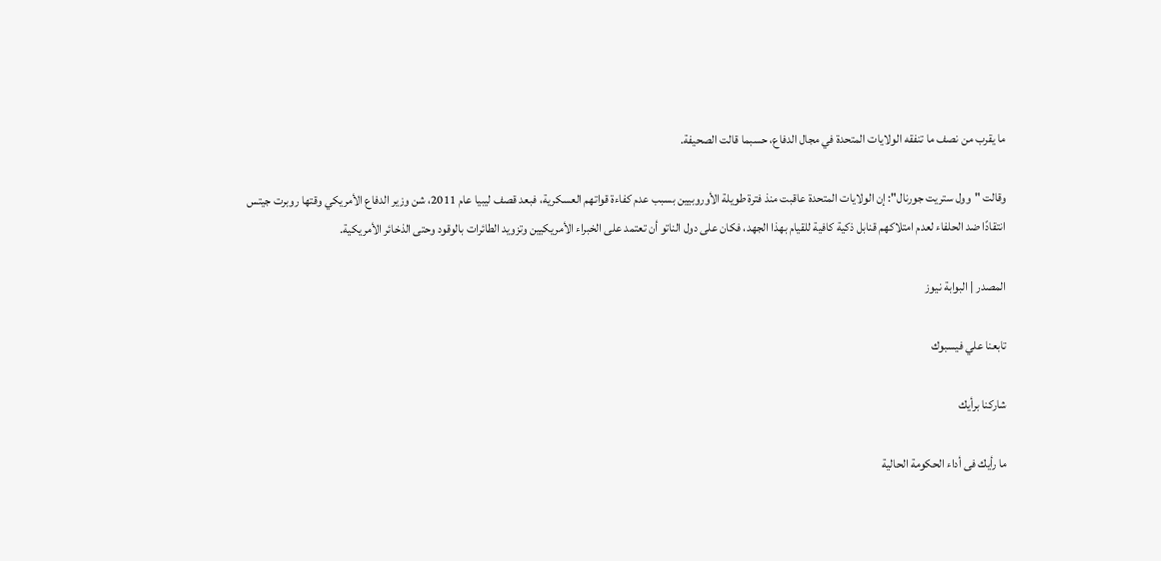ما يقرب من نصف ما تنفقه الولايات المتحدة في مجال الدفاع، حسبما قالت الصحيفة.

وقالت "وول ستريت جورنال": إن الولايات المتحدة عاقبت منذ فترة طويلة الأوروبيين بسبب عدم كفاءة قواتهم العسكرية، فبعد قصف ليبيا عام 2011، شن وزير الدفاع الأمريكي وقتها روبرت جيتس انتقادًا ضد الحلفاء لعدم امتلاكهم قنابل ذكية كافية للقيام بهذا الجهد، فكان على دول الناتو أن تعتمد على الخبراء الأمريكيين وتزويد الطائرات بالوقود وحتى الذخائر الأمريكية.

المصدر | البوابة نيوز

تابعنا علي فيسبوك

شاركنا برأيك

ما رأيك فى أداء الحكومة الحالية